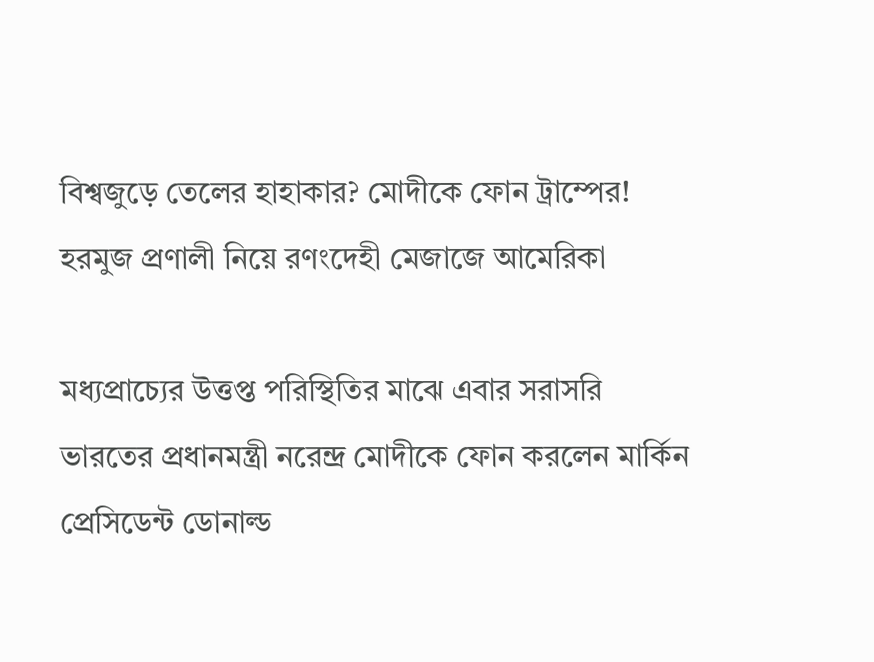বিশ্বজুড়ে তেলের হাহাকার? মোদীকে ফোন ট্রাম্পের! হরমুজ প্রণালী নিয়ে রণংদেহী মেজাজে আমেরিকা

মধ্যপ্রাচ্যের উত্তপ্ত পরিস্থিতির মাঝে এবার সরাসরি ভারতের প্রধানমন্ত্রী নরেন্দ্র মোদীকে ফোন করলেন মার্কিন প্রেসিডেন্ট ডোনাল্ড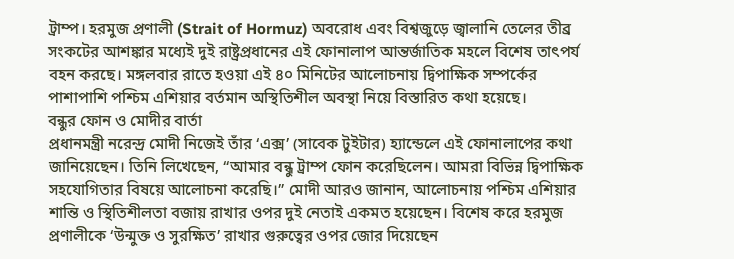ট্রাম্প। হরমুজ প্রণালী (Strait of Hormuz) অবরোধ এবং বিশ্বজুড়ে জ্বালানি তেলের তীব্র সংকটের আশঙ্কার মধ্যেই দুই রাষ্ট্রপ্রধানের এই ফোনালাপ আন্তর্জাতিক মহলে বিশেষ তাৎপর্য বহন করছে। মঙ্গলবার রাতে হওয়া এই ৪০ মিনিটের আলোচনায় দ্বিপাক্ষিক সম্পর্কের পাশাপাশি পশ্চিম এশিয়ার বর্তমান অস্থিতিশীল অবস্থা নিয়ে বিস্তারিত কথা হয়েছে।
বন্ধুর ফোন ও মোদীর বার্তা
প্রধানমন্ত্রী নরেন্দ্র মোদী নিজেই তাঁর ‘এক্স’ (সাবেক টুইটার) হ্যান্ডেলে এই ফোনালাপের কথা জানিয়েছেন। তিনি লিখেছেন, “আমার বন্ধু ট্রাম্প ফোন করেছিলেন। আমরা বিভিন্ন দ্বিপাক্ষিক সহযোগিতার বিষয়ে আলোচনা করেছি।” মোদী আরও জানান, আলোচনায় পশ্চিম এশিয়ার শান্তি ও স্থিতিশীলতা বজায় রাখার ওপর দুই নেতাই একমত হয়েছেন। বিশেষ করে হরমুজ প্রণালীকে ‘উন্মুক্ত ও সুরক্ষিত’ রাখার গুরুত্বের ওপর জোর দিয়েছেন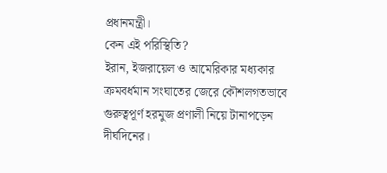প্রধানমন্ত্রী।
কেন এই পরিস্থিতি?
ইরান, ইজরায়েল ও আমেরিকার মধ্যকার ক্রমবর্ধমান সংঘাতের জেরে কৌশলগতভাবে গুরুত্বপূর্ণ হরমুজ প্রণালী নিয়ে টানাপড়েন দীর্ঘদিনের।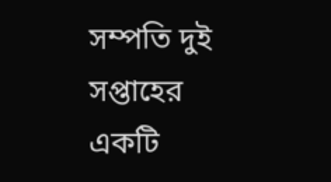সম্পতি দুই সপ্তাহের একটি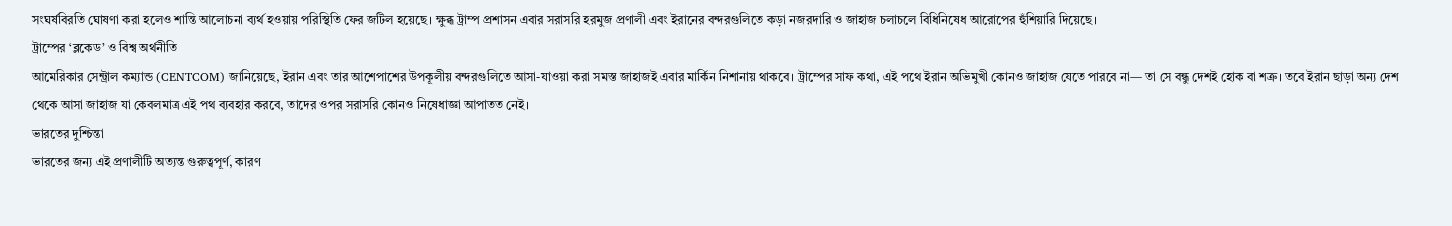সংঘর্ষবিরতি ঘোষণা করা হলেও শান্তি আলোচনা ব্যর্থ হওয়ায় পরিস্থিতি ফের জটিল হয়েছে। ক্ষুব্ধ ট্রাম্প প্রশাসন এবার সরাসরি হরমুজ প্রণালী এবং ইরানের বন্দরগুলিতে কড়া নজরদারি ও জাহাজ চলাচলে বিধিনিষেধ আরোপের হুঁশিয়ারি দিয়েছে।
ট্রাম্পের ‘ব্লকেড’ ও বিশ্ব অর্থনীতি
আমেরিকার সেন্ট্রাল কম্যান্ড (CENTCOM) জানিয়েছে, ইরান এবং তার আশেপাশের উপকূলীয় বন্দরগুলিতে আসা-যাওয়া করা সমস্ত জাহাজই এবার মার্কিন নিশানায় থাকবে। ট্রাম্পের সাফ কথা, এই পথে ইরান অভিমুখী কোনও জাহাজ যেতে পারবে না— তা সে বন্ধু দেশই হোক বা শত্রু। তবে ইরান ছাড়া অন্য দেশ থেকে আসা জাহাজ যা কেবলমাত্র এই পথ ব্যবহার করবে, তাদের ওপর সরাসরি কোনও নিষেধাজ্ঞা আপাতত নেই।
ভারতের দুশ্চিন্তা
ভারতের জন্য এই প্রণালীটি অত্যন্ত গুরুত্বপূর্ণ, কারণ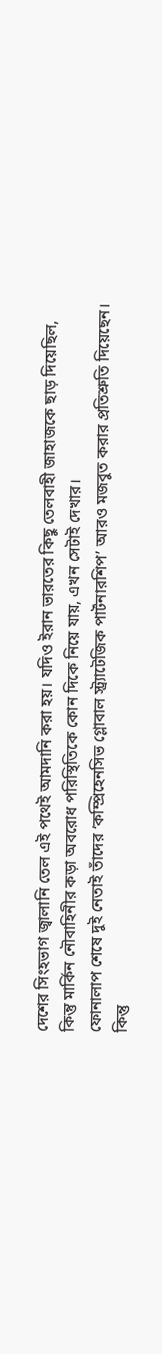দেশের সিংহভাগ জ্বালানি তেল এই পথেই আমদানি করা হয়। যদিও ইরান ভারতের কিছু তেলবাহী জাহাজকে ছাড় দিয়েছিল, কিন্তু মার্কিন নৌবাহিনীর কড়া অবরোধ পরিস্থিতিকে কোন দিকে নিয়ে যায়, এখন সেটাই দেখার।
ফোনালাপ শেষে দুই নেতাই তাঁদের ‘কম্প্রিহেনসিভ গ্লোবাল স্ট্র্যাটেজিক পার্টনারশিপ’ আরও মজবুত করার প্রতিশ্রুতি দিয়েছেন। কিন্তু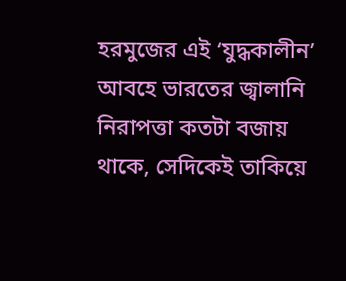হরমুজের এই ‘যুদ্ধকালীন’ আবহে ভারতের জ্বালানি নিরাপত্তা কতটা বজায় থাকে, সেদিকেই তাকিয়ে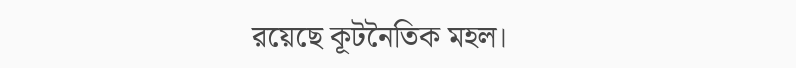রয়েছে কূটনৈতিক মহল।